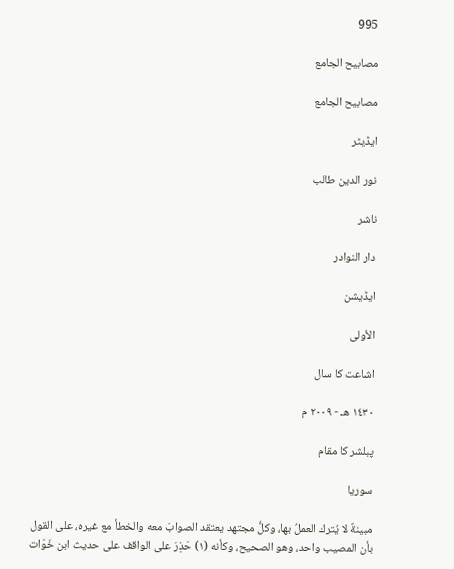995

مصابیح الجامع

مصابيح الجامع

ایڈیٹر

نور الدين طالب

ناشر

دار النوادر

ایڈیشن

الأولى

اشاعت کا سال

١٤٣٠ هـ - ٢٠٠٩ م

پبلشر کا مقام

سوريا

مبينةٌ لا يُترك العملُ بها، وكلُّ مجتهد يعتقد الصوابَ معه والخطأ مع غيره، على القول بأن المصيب واحد، وهو الصحيح، وكأنه (١) حَذِرَ على الواقف على حديث ابن خَوّات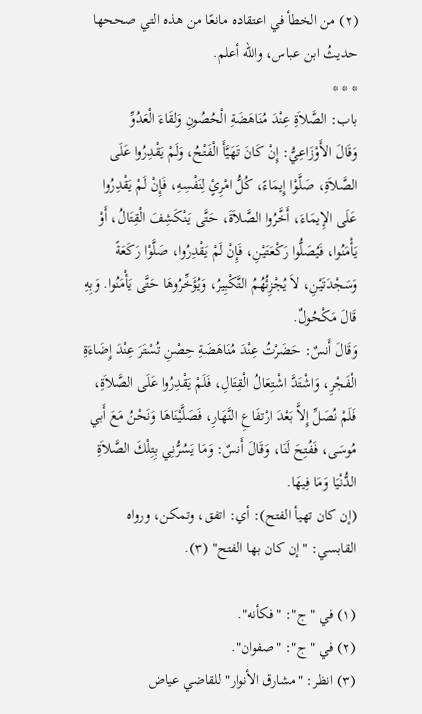(٢) من الخطأ في اعتقاده مانعًا من هذه التي صححها حديثُ ابن عباس، والله أعلم.
* * *
باب: الصَّلاَةِ عِنْدَ مُنَاهَضَةِ الْحُصُونِ وَلقَاءَ الْعَدُوِّ
وَقَالَ الأَوْزَاعِيُّ: إِنْ كَانَ تَهَيَّأَ الْفَتْحُ، وَلَمْ يَقْدِرُوا عَلَى الصَّلاَةِ، صَلَّوْا إِيمَاءً، كُلُّ امْرِئٍ لِنَفْسِهِ، فَإِنْ لَمْ يَقْدِرُوا عَلَى الإِيمَاءَ، أَخَّرُوا الصَّلاَةَ، حَتَّى يَنْكَشِفَ الْقِتَالُ، أَوْ يَأْمَنُوا، فَيُصَلُّوا رَكْعَتَيْنِ، فَإِنْ لَمْ يَقْدِرُوا، صَلَّوْا رَكَعَةً وَسَجْدَتَيْنِ، لاَ يُجْزِئُهُمُ التَّكْبِيرُ، وَيُؤَخِّرُوهَا حَتَّى يَأْمَنُوا. وَبِهِ قَالَ مَكْحُولٌ.
وَقَالَ أَنسٌ: حَضَرْتُ عِنْدَ مُنَاهَضَةِ حِصْنِ تُسْتَرَ عِنْدَ إِضَاءَةِ الْفَجْرِ، وَاشْتَدَّ اشْتِعَالُ الْقِتَالِ، فَلَمْ يَقْدِرُوا عَلَى الصَّلاَةِ، فَلَمْ نُصَلِّ إِلاَّ بَعْدَ ارْتفَاعِ النَّهَارِ، فَصَلَّيْنَاهَا وَنَحْنُ مَعَ أَبي مُوسَى، فَفُتِحَ لَنَا، وَقَالَ أَنسٌ: وَمَا يَسُرُّنِي بِتِلْكَ الصَّلاَةِ الدُّنْيَا وَمَا فِيهَا.
(إن كان تهيأ الفتح): أي: اتفق، وتمكن، ورواه القابسي: "إن كان بها الفتح" (٣).

(١) في "ج": "فكأنه".
(٢) في "ج": "صفوان".
(٣) انظر: "مشارق الأنوار" للقاضي عياض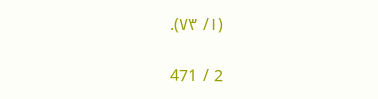(١/ ٧٣).

2 / 471